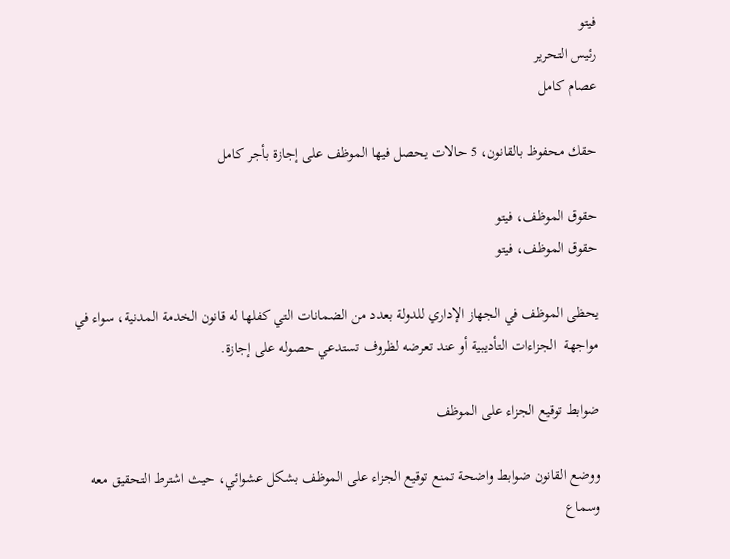فيتو
رئيس التحرير
عصام كامل

حقك محفوظ بالقانون، 5 حالات يحصل فيها الموظف على إجازة بأجر كامل

حقوق الموظف، فيتو
حقوق الموظف، فيتو

يحظى الموظف في الجهاز الإداري للدولة بعدد من الضمانات التي كفلها له قانون الخدمة المدنية، سواء في مواجهة  الجزاءات التأديبية أو عند تعرضه لظروف تستدعي حصوله على إجازة.

ضوابط توقيع الجزاء على الموظف

ووضع القانون ضوابط واضحة تمنع توقيع الجزاء على الموظف بشكل عشوائي، حيث اشترط التحقيق معه وسماع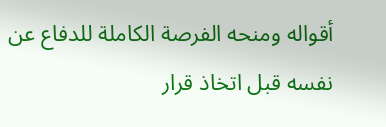أقواله ومنحه الفرصة الكاملة للدفاع عن نفسه قبل اتخاذ قرار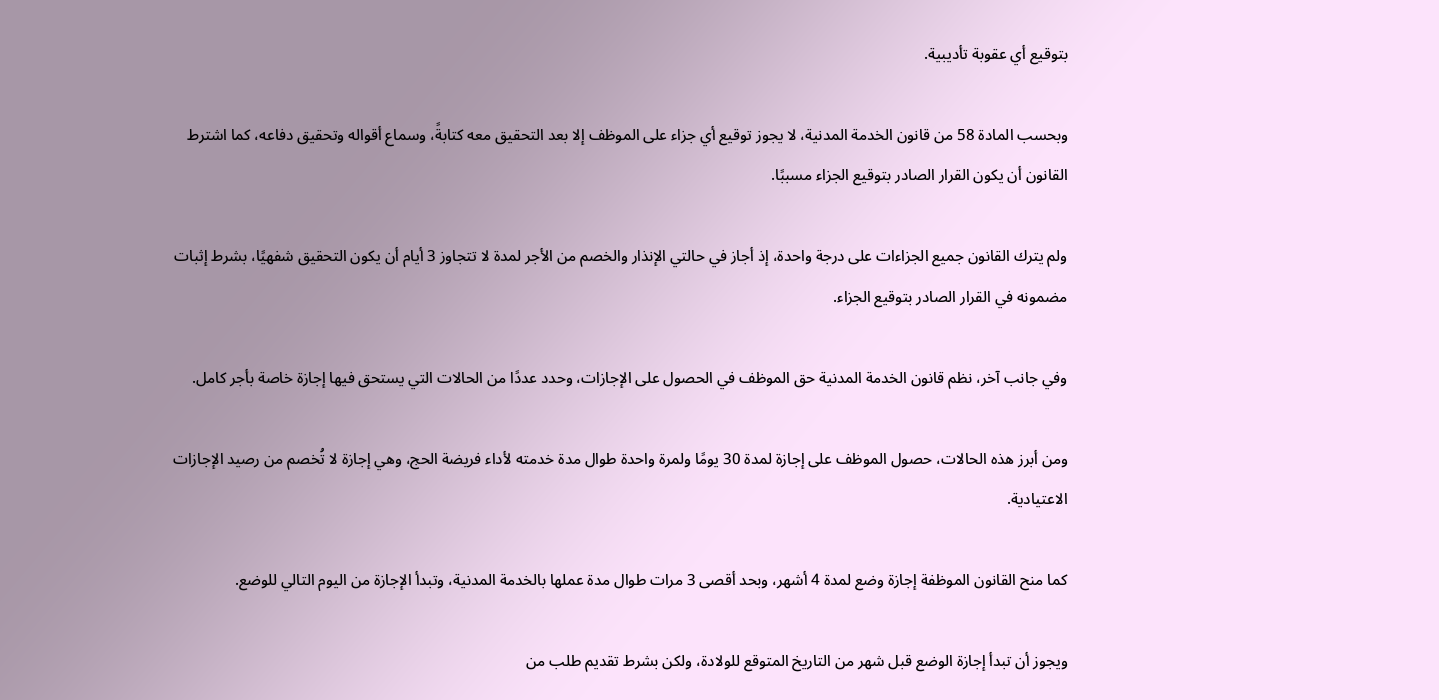بتوقيع أي عقوبة تأديبية.

وبحسب المادة 58 من قانون الخدمة المدنية، لا يجوز توقيع أي جزاء على الموظف إلا بعد التحقيق معه كتابةً، وسماع أقواله وتحقيق دفاعه، كما اشترط القانون أن يكون القرار الصادر بتوقيع الجزاء مسببًا.

ولم يترك القانون جميع الجزاءات على درجة واحدة، إذ أجاز في حالتي الإنذار والخصم من الأجر لمدة لا تتجاوز 3 أيام أن يكون التحقيق شفهيًا، بشرط إثبات مضمونه في القرار الصادر بتوقيع الجزاء.

وفي جانب آخر، نظم قانون الخدمة المدنية حق الموظف في الحصول على الإجازات، وحدد عددًا من الحالات التي يستحق فيها إجازة خاصة بأجر كامل.

ومن أبرز هذه الحالات، حصول الموظف على إجازة لمدة 30 يومًا ولمرة واحدة طوال مدة خدمته لأداء فريضة الحج، وهي إجازة لا تُخصم من رصيد الإجازات الاعتيادية.

كما منح القانون الموظفة إجازة وضع لمدة 4 أشهر، وبحد أقصى 3 مرات طوال مدة عملها بالخدمة المدنية، وتبدأ الإجازة من اليوم التالي للوضع.

ويجوز أن تبدأ إجازة الوضع قبل شهر من التاريخ المتوقع للولادة، ولكن بشرط تقديم طلب من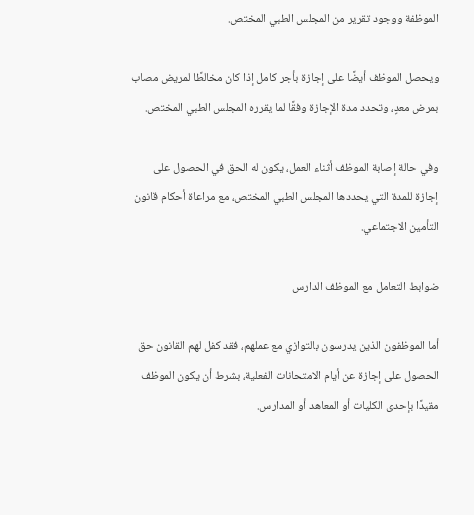الموظفة ووجود تقرير من المجلس الطبي المختص.

ويحصل الموظف أيضًا على إجازة بأجر كامل إذا كان مخالطًا لمريض مصاب بمرض معدٍ، وتحدد مدة الإجازة وفقًا لما يقرره المجلس الطبي المختص.

وفي حالة إصابة الموظف أثناء العمل، يكون له الحق في الحصول على إجازة للمدة التي يحددها المجلس الطبي المختص، مع مراعاة أحكام قانون التأمين الاجتماعي.

ضوابط التعامل مع الموظف الدارس

أما الموظفون الذين يدرسون بالتوازي مع عملهم، فقد كفل لهم القانون حق الحصول على إجازة عن أيام الامتحانات الفعلية، بشرط أن يكون الموظف مقيدًا بإحدى الكليات أو المعاهد أو المدارس.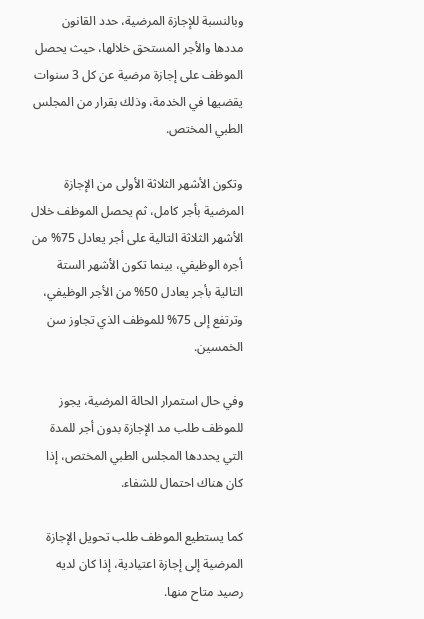وبالنسبة للإجازة المرضية، حدد القانون مددها والأجر المستحق خلالها، حيث يحصل الموظف على إجازة مرضية عن كل 3 سنوات يقضيها في الخدمة، وذلك بقرار من المجلس الطبي المختص.

وتكون الأشهر الثلاثة الأولى من الإجازة المرضية بأجر كامل، ثم يحصل الموظف خلال الأشهر الثلاثة التالية على أجر يعادل 75% من أجره الوظيفي، بينما تكون الأشهر الستة التالية بأجر يعادل 50% من الأجر الوظيفي، وترتفع إلى 75% للموظف الذي تجاوز سن الخمسين.

وفي حال استمرار الحالة المرضية، يجوز للموظف طلب مد الإجازة بدون أجر للمدة التي يحددها المجلس الطبي المختص، إذا كان هناك احتمال للشفاء.

كما يستطيع الموظف طلب تحويل الإجازة المرضية إلى إجازة اعتيادية، إذا كان لديه رصيد متاح منها.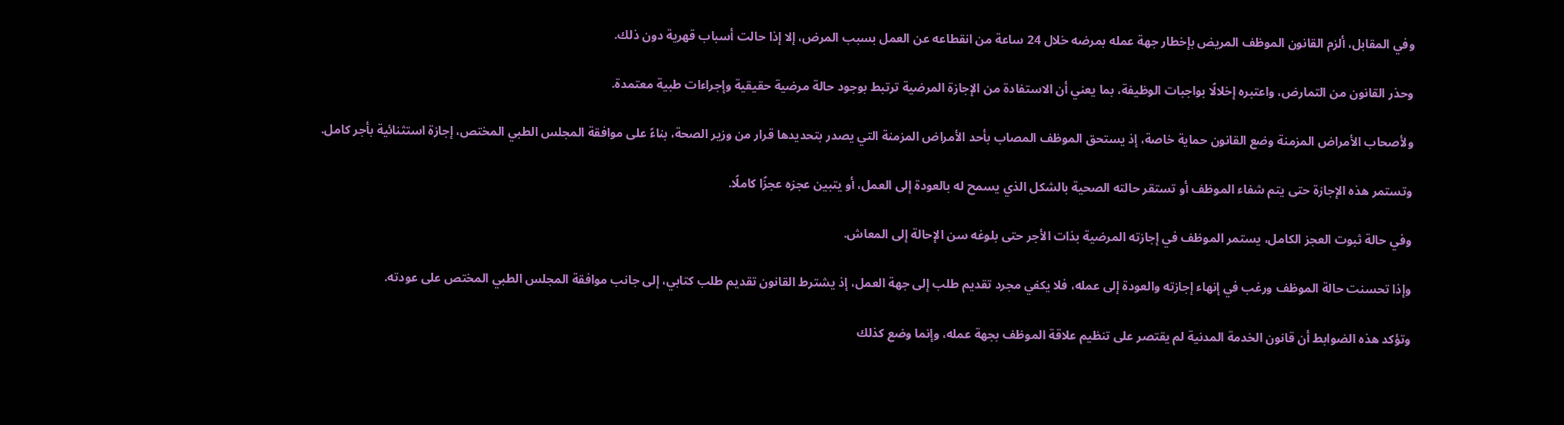وفي المقابل، ألزم القانون الموظف المريض بإخطار جهة عمله بمرضه خلال 24 ساعة من انقطاعه عن العمل بسبب المرض، إلا إذا حالت أسباب قهرية دون ذلك.

وحذر القانون من التمارض، واعتبره إخلالًا بواجبات الوظيفة، بما يعني أن الاستفادة من الإجازة المرضية ترتبط بوجود حالة مرضية حقيقية وإجراءات طبية معتمدة.

ولأصحاب الأمراض المزمنة وضع القانون حماية خاصة، إذ يستحق الموظف المصاب بأحد الأمراض المزمنة التي يصدر بتحديدها قرار من وزير الصحة، بناءً على موافقة المجلس الطبي المختص، إجازة استثنائية بأجر كامل.

وتستمر هذه الإجازة حتى يتم شفاء الموظف أو تستقر حالته الصحية بالشكل الذي يسمح له بالعودة إلى العمل، أو يتبين عجزه عجزًا كاملًا.

وفي حالة ثبوت العجز الكامل، يستمر الموظف في إجازته المرضية بذات الأجر حتى بلوغه سن الإحالة إلى المعاش.

وإذا تحسنت حالة الموظف ورغب في إنهاء إجازته والعودة إلى عمله، فلا يكفي مجرد تقديم طلب إلى جهة العمل، إذ يشترط القانون تقديم طلب كتابي، إلى جانب موافقة المجلس الطبي المختص على عودته.

وتؤكد هذه الضوابط أن قانون الخدمة المدنية لم يقتصر على تنظيم علاقة الموظف بجهة عمله، وإنما وضع كذلك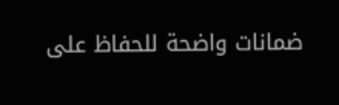ضمانات واضحة للحفاظ على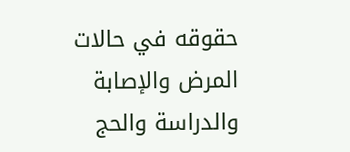حقوقه في حالات المرض والإصابة والدراسة والحج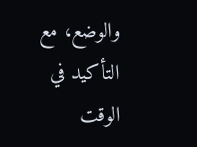والوضع، مع التأكيد في الوقت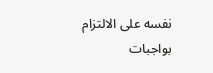نفسه على الالتزام بواجبات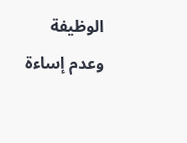الوظيفة وعدم إساءة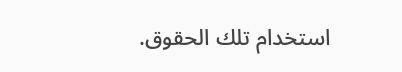استخدام تلك الحقوق.